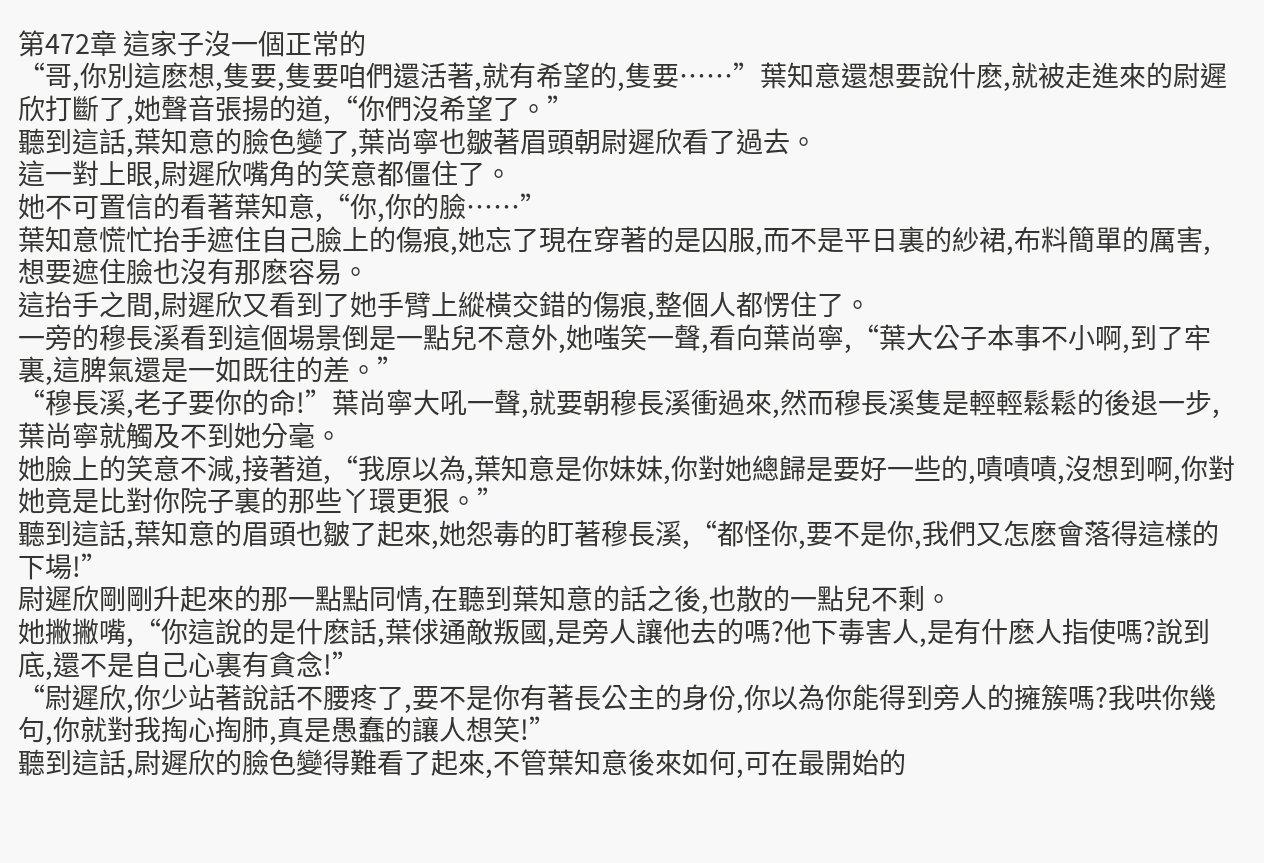第472章 這家子沒一個正常的
“哥,你別這麽想,隻要,隻要咱們還活著,就有希望的,隻要……”葉知意還想要說什麽,就被走進來的尉遲欣打斷了,她聲音張揚的道,“你們沒希望了。”
聽到這話,葉知意的臉色變了,葉尚寧也皺著眉頭朝尉遲欣看了過去。
這一對上眼,尉遲欣嘴角的笑意都僵住了。
她不可置信的看著葉知意,“你,你的臉……”
葉知意慌忙抬手遮住自己臉上的傷痕,她忘了現在穿著的是囚服,而不是平日裏的紗裙,布料簡單的厲害,想要遮住臉也沒有那麽容易。
這抬手之間,尉遲欣又看到了她手臂上縱橫交錯的傷痕,整個人都愣住了。
一旁的穆長溪看到這個場景倒是一點兒不意外,她嗤笑一聲,看向葉尚寧,“葉大公子本事不小啊,到了牢裏,這脾氣還是一如既往的差。”
“穆長溪,老子要你的命!”葉尚寧大吼一聲,就要朝穆長溪衝過來,然而穆長溪隻是輕輕鬆鬆的後退一步,葉尚寧就觸及不到她分毫。
她臉上的笑意不減,接著道,“我原以為,葉知意是你妹妹,你對她總歸是要好一些的,嘖嘖嘖,沒想到啊,你對她竟是比對你院子裏的那些丫環更狠。”
聽到這話,葉知意的眉頭也皺了起來,她怨毒的盯著穆長溪,“都怪你,要不是你,我們又怎麽會落得這樣的下場!”
尉遲欣剛剛升起來的那一點點同情,在聽到葉知意的話之後,也散的一點兒不剩。
她撇撇嘴,“你這說的是什麽話,葉俅通敵叛國,是旁人讓他去的嗎?他下毒害人,是有什麽人指使嗎?說到底,還不是自己心裏有貪念!”
“尉遲欣,你少站著說話不腰疼了,要不是你有著長公主的身份,你以為你能得到旁人的擁簇嗎?我哄你幾句,你就對我掏心掏肺,真是愚蠢的讓人想笑!”
聽到這話,尉遲欣的臉色變得難看了起來,不管葉知意後來如何,可在最開始的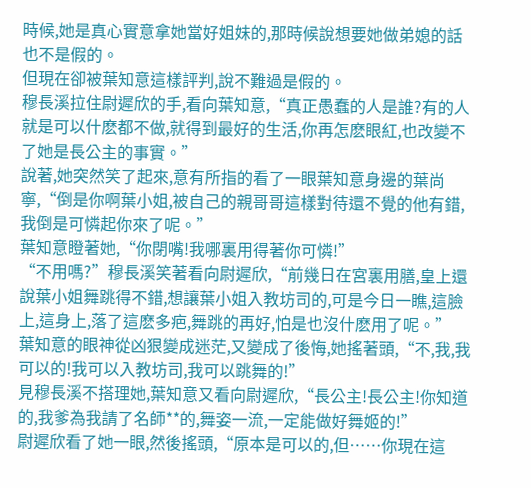時候,她是真心實意拿她當好姐妹的,那時候說想要她做弟媳的話也不是假的。
但現在卻被葉知意這樣評判,說不難過是假的。
穆長溪拉住尉遲欣的手,看向葉知意,“真正愚蠢的人是誰?有的人就是可以什麽都不做,就得到最好的生活,你再怎麽眼紅,也改變不了她是長公主的事實。”
說著,她突然笑了起來,意有所指的看了一眼葉知意身邊的葉尚寧,“倒是你啊葉小姐,被自己的親哥哥這樣對待還不覺的他有錯,我倒是可憐起你來了呢。”
葉知意瞪著她,“你閉嘴!我哪裏用得著你可憐!”
“不用嗎?”穆長溪笑著看向尉遲欣,“前幾日在宮裏用膳,皇上還說葉小姐舞跳得不錯,想讓葉小姐入教坊司的,可是今日一瞧,這臉上,這身上,落了這麽多疤,舞跳的再好,怕是也沒什麽用了呢。”
葉知意的眼神從凶狠變成迷茫,又變成了後悔,她搖著頭,“不,我,我可以的!我可以入教坊司,我可以跳舞的!”
見穆長溪不搭理她,葉知意又看向尉遲欣,“長公主!長公主!你知道的,我爹為我請了名師**的,舞姿一流,一定能做好舞姬的!”
尉遲欣看了她一眼,然後搖頭,“原本是可以的,但……你現在這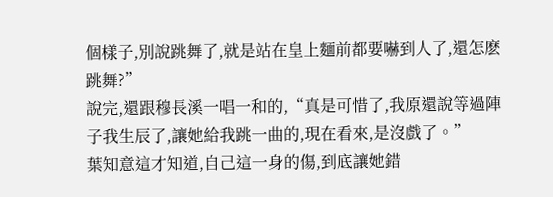個樣子,別說跳舞了,就是站在皇上麵前都要嚇到人了,還怎麽跳舞?”
說完,還跟穆長溪一唱一和的,“真是可惜了,我原還說等過陣子我生辰了,讓她給我跳一曲的,現在看來,是沒戲了。”
葉知意這才知道,自己這一身的傷,到底讓她錯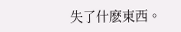失了什麽東西。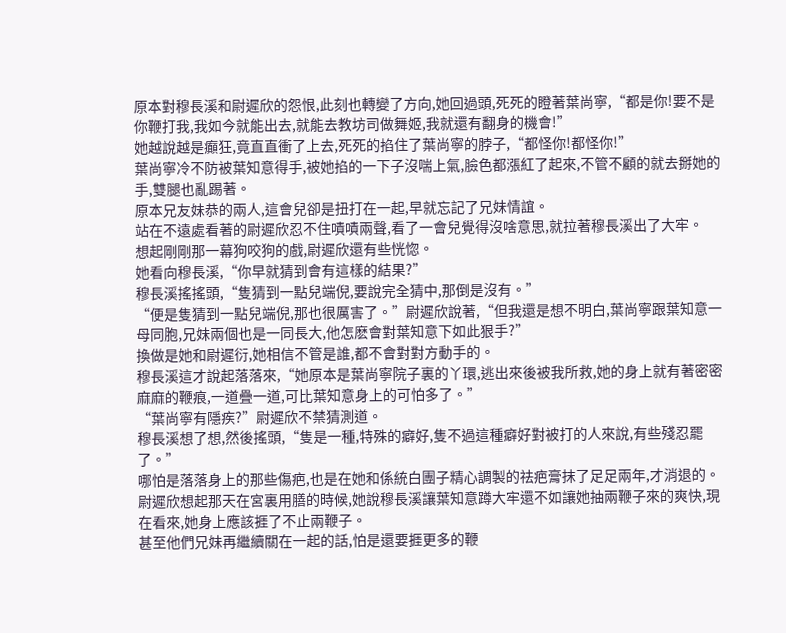原本對穆長溪和尉遲欣的怨恨,此刻也轉變了方向,她回過頭,死死的瞪著葉尚寧,“都是你!要不是你鞭打我,我如今就能出去,就能去教坊司做舞姬,我就還有翻身的機會!”
她越說越是癲狂,竟直直衝了上去,死死的掐住了葉尚寧的脖子,“都怪你!都怪你!”
葉尚寧冷不防被葉知意得手,被她掐的一下子沒喘上氣,臉色都漲紅了起來,不管不顧的就去掰她的手,雙腿也亂踢著。
原本兄友妹恭的兩人,這會兒卻是扭打在一起,早就忘記了兄妹情誼。
站在不遠處看著的尉遲欣忍不住嘖嘖兩聲,看了一會兒覺得沒啥意思,就拉著穆長溪出了大牢。
想起剛剛那一幕狗咬狗的戲,尉遲欣還有些恍惚。
她看向穆長溪,“你早就猜到會有這樣的結果?”
穆長溪搖搖頭,“隻猜到一點兒端倪,要說完全猜中,那倒是沒有。”
“便是隻猜到一點兒端倪,那也很厲害了。”尉遲欣說著,“但我還是想不明白,葉尚寧跟葉知意一母同胞,兄妹兩個也是一同長大,他怎麽會對葉知意下如此狠手?”
換做是她和尉遲衍,她相信不管是誰,都不會對對方動手的。
穆長溪這才說起落落來,“她原本是葉尚寧院子裏的丫環,逃出來後被我所救,她的身上就有著密密麻麻的鞭痕,一道疊一道,可比葉知意身上的可怕多了。”
“葉尚寧有隱疾?”尉遲欣不禁猜測道。
穆長溪想了想,然後搖頭,“隻是一種,特殊的癖好,隻不過這種癖好對被打的人來說,有些殘忍罷了。”
哪怕是落落身上的那些傷疤,也是在她和係統白團子精心調製的祛疤膏抹了足足兩年,才消退的。
尉遲欣想起那天在宮裏用膳的時候,她說穆長溪讓葉知意蹲大牢還不如讓她抽兩鞭子來的爽快,現在看來,她身上應該捱了不止兩鞭子。
甚至他們兄妹再繼續關在一起的話,怕是還要捱更多的鞭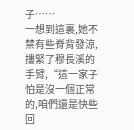子……
一想到這裏,她不禁有些脊背發涼,摟緊了穆長溪的手臂,“這一家子怕是沒一個正常的,咱們還是快些回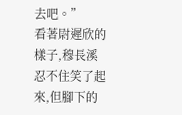去吧。”
看著尉遲欣的樣子,穆長溪忍不住笑了起來,但腳下的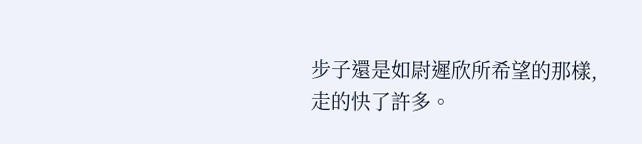步子還是如尉遲欣所希望的那樣,走的快了許多。